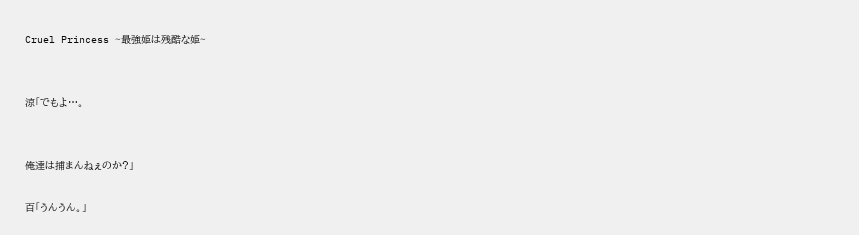Cruel Princess ~最強姫は残酷な姫~


涼「でもよ…。


俺達は捕まんねぇのか?」

百「うんうん。」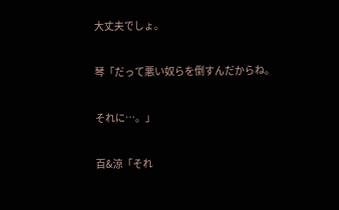大丈夫でしょ。

琴「だって悪い奴らを倒すんだからね。

それに…。」

百&涼「それ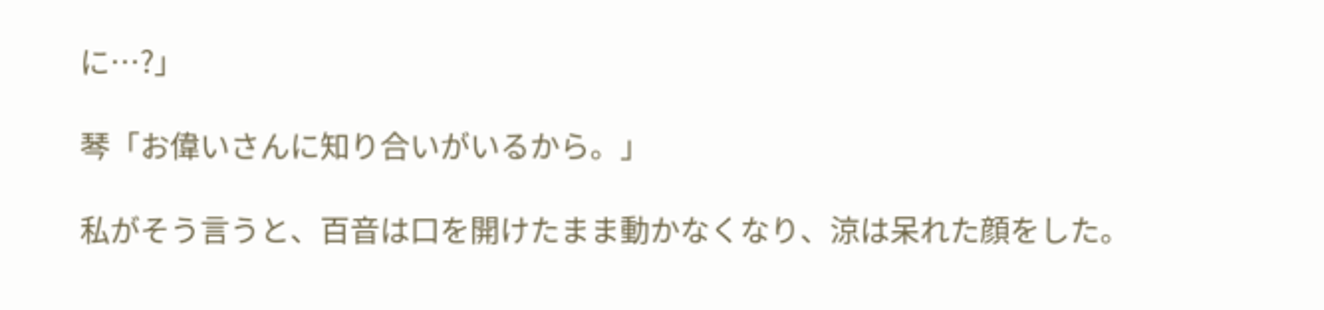に…?」

琴「お偉いさんに知り合いがいるから。」

私がそう言うと、百音は口を開けたまま動かなくなり、涼は呆れた顔をした。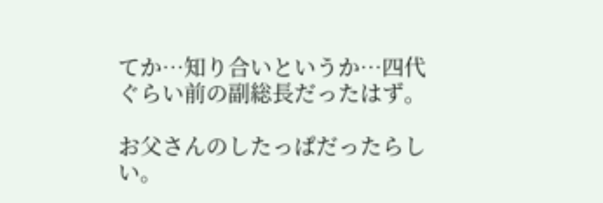てか…知り合いというか…四代ぐらい前の副総長だったはず。

お父さんのしたっぱだったらしい。